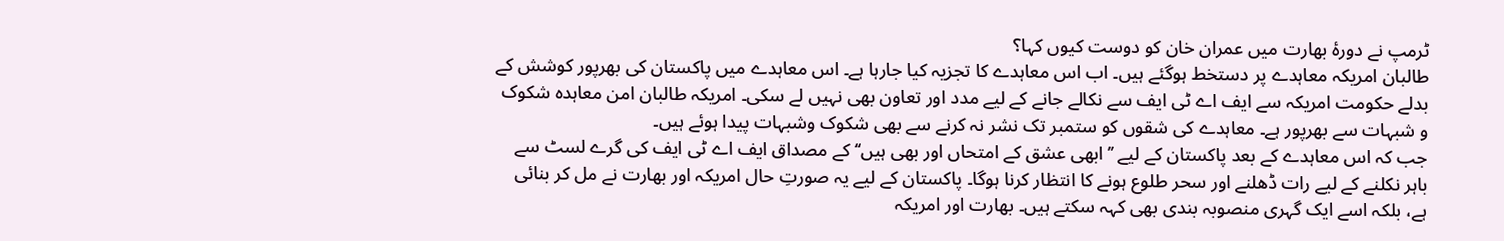ٹرمپ نے دورۂ بھارت میں عمران خان کو دوست کیوں کہا؟
طالبان امریکہ معاہدے پر دستخط ہوگئے ہیں۔ اب اس معاہدے کا تجزیہ کیا جارہا ہے۔ اس معاہدے میں پاکستان کی بھرپور کوشش کے بدلے حکومت امریکہ سے ایف اے ٹی ایف سے نکالے جانے کے لیے مدد اور تعاون بھی نہیں لے سکی۔ امریکہ طالبان امن معاہدہ شکوک و شبہات سے بھرپور ہے۔ معاہدے کی شقوں کو ستمبر تک نشر نہ کرنے سے بھی شکوک وشبہات پیدا ہوئے ہیں۔
جب کہ اس معاہدے کے بعد پاکستان کے لیے ’’ابھی عشق کے امتحاں اور بھی ہیں‘‘ کے مصداق ایف اے ٹی ایف کی گرے لسٹ سے باہر نکلنے کے لیے رات ڈھلنے اور سحر طلوع ہونے کا انتظار کرنا ہوگا۔ پاکستان کے لیے یہ صورتِ حال امریکہ اور بھارت نے مل کر بنائی ہے، بلکہ اسے ایک گہری منصوبہ بندی بھی کہہ سکتے ہیں۔ بھارت اور امریکہ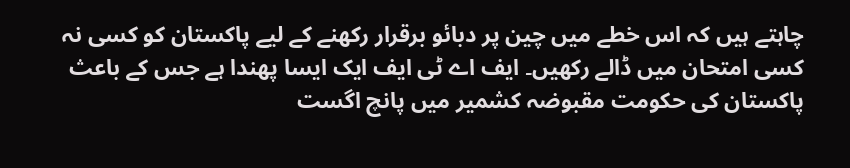چاہتے ہیں کہ اس خطے میں چین پر دبائو برقرار رکھنے کے لیے پاکستان کو کسی نہ کسی امتحان میں ڈالے رکھیں۔ ایف اے ٹی ایف ایک ایسا پھندا ہے جس کے باعث پاکستان کی حکومت مقبوضہ کشمیر میں پانچ اگست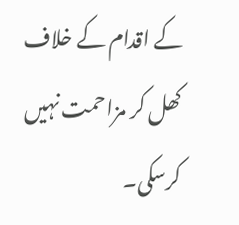کے اقدام کے خلاف کھل کر مزاحمت نہیں کرسکی۔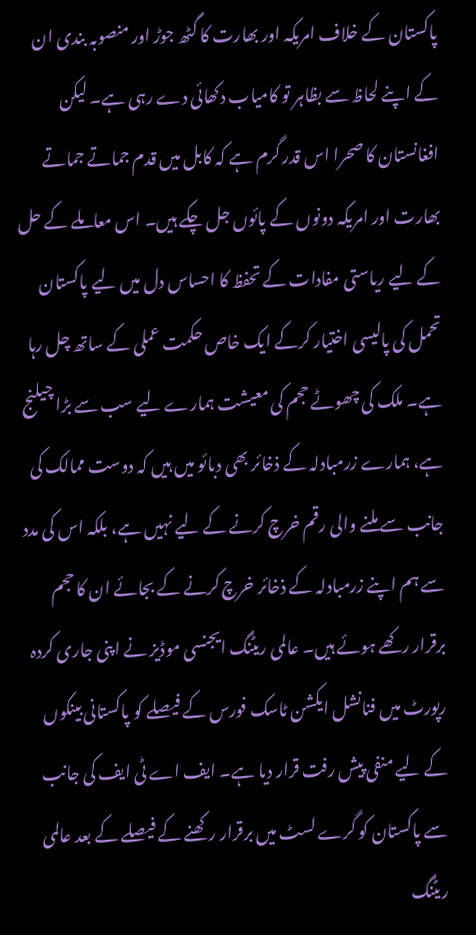پاکستان کے خلاف امریکہ اور بھارت کا گٹھ جوڑ اور منصوبہ بندی ان کے اپنے لحاظ سے بظاہر تو کامیاب دکھائی دے رہی ہے۔ لیکن افغانستان کا صحرا اس قدر گرم ہے کہ کابل میں قدم جماتے جماتے بھارت اور امریکہ دونوں کے پائوں جل چکے ہیں۔ اس معاملے کے حل کے لیے ریاستی مفادات کے تحفظ کا احساس دل میں لیے پاکستان تحمل کی پالیسی اختیار کرکے ایک خاص حکمت عملی کے ساتھ چل رہا ہے۔ ملک کی چھوٹے حجم کی معیشت ہمارے لیے سب سے بڑا چیلنج ہے، ہمارے زرمبادلہ کے ذخائر بھی دبائو میں ہیں کہ دوست ممالک کی جانب سے ملنے والی رقم خرچ کرنے کے لیے نہیں ہے، بلکہ اس کی مدد سے ہم اپنے زرمبادلہ کے ذخائر خرچ کرنے کے بجائے ان کا حجم برقرار رکھے ہوئے ہیں۔ عالمی ریٹنگ ایجنسی موڈیز نے اپنی جاری کردہ رپورٹ میں فنانشل ایکشن ٹاسک فورس کے فیصلے کو پاکستانی بینکوں کے لیے منفی پیش رفت قرار دیا ہے۔ ایف اے ٹی ایف کی جانب سے پاکستان کو گرے لسٹ میں برقرار رکھنے کے فیصلے کے بعد عالمی ریٹنگ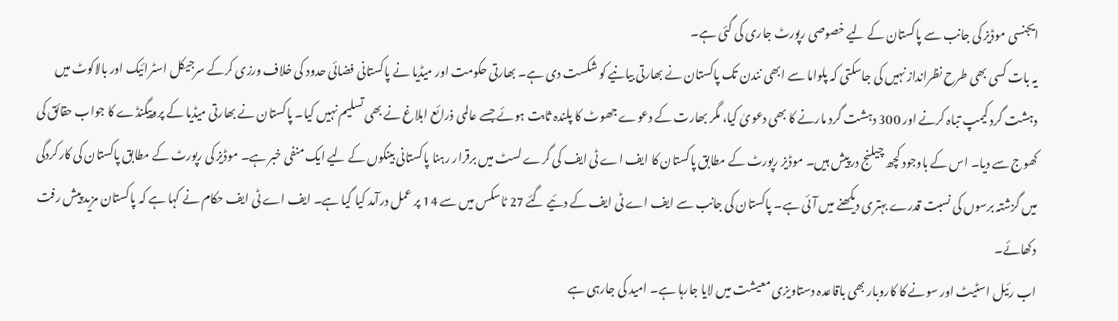ایجنسی موڈیز کی جانب سے پاکستان کے لیے خصوصی رپورٹ جاری کی گئی ہے۔
یہ بات کسی بھی طرح نظرانداز نہیں کی جاسکتی کہ پلواما سے ابھی نندن تک پاکستان نے بھارتی بیانیے کو شکست دی ہے۔ بھارتی حکومت اور میڈیا نے پاکستانی فضائی حدود کی خلاف ورزی کرکے سرجیکل اسٹرائیک اور بالاکوٹ میں دہشت گرد کیمپ تباہ کرنے اور 300 دہشت گرد مارنے کا بھی دعویٰ کیا، مگر بھارت کے دعوے جھوٹ کا پلندہ ثابت ہوئے جسے عالمی ذرائع ابلاغ نے بھی تسلیم نہیں کیا۔ پاکستان نے بھارتی میڈیا کے پروپیگنڈے کا جواب حقائق کی کھوج سے دیا۔ اس کے باوجود کچھ چیلنج درپیش ہیں۔ موڈیز رپورٹ کے مطابق پاکستان کا ایف اے ٹی ایف کی گرے لسٹ میں برقرار رہنا پاکستانی بینکوں کے لیے ایک منفی خبر ہے۔ موڈیز کی رپورٹ کے مطابق پاکستان کی کارکردگی میں گزشتہ برسوں کی نسبت قدرے بہتری دیکھنے میں آئی ہے۔ پاکستان کی جانب سے ایف اے ٹی ایف کے دئیے گئے 27 ٹاسکس میں سے 14 پر عمل درآمد کیا گیا ہے۔ ایف اے ٹی ایف حکام نے کہا ہے کہ پاکستان مزید پیش رفت دکھائے۔
اب رئیل اسٹیٹ اور سونے کا کاروبار بھی باقاعدہ دستاویزی معیشت میں لایا جارہا ہے۔ امید کی جارہی ہے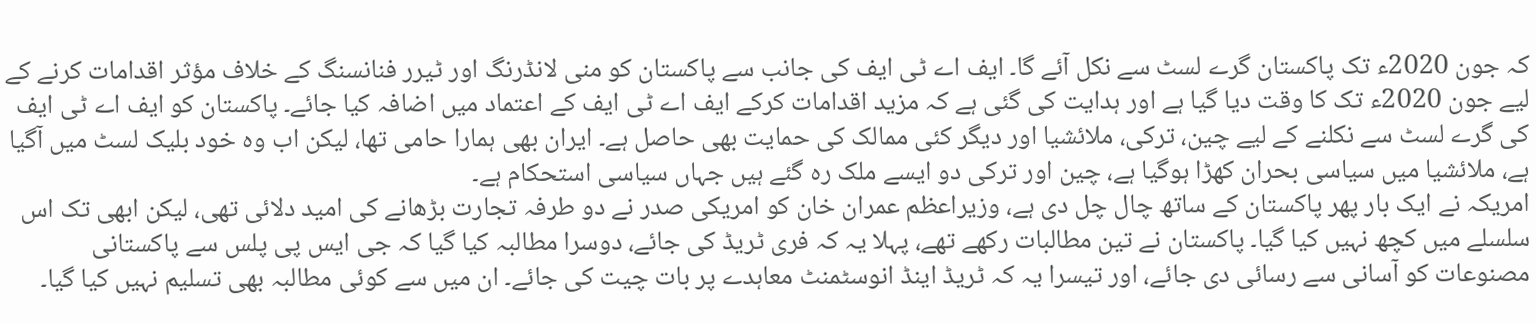کہ جون 2020ء تک پاکستان گرے لسٹ سے نکل آئے گا۔ ایف اے ٹی ایف کی جانب سے پاکستان کو منی لانڈرنگ اور ٹیرر فنانسنگ کے خلاف مؤثر اقدامات کرنے کے لیے جون 2020ء تک کا وقت دیا گیا ہے اور ہدایت کی گئی ہے کہ مزید اقدامات کرکے ایف اے ٹی ایف کے اعتماد میں اضافہ کیا جائے۔ پاکستان کو ایف اے ٹی ایف کی گرے لسٹ سے نکلنے کے لیے چین، ترکی، ملائشیا اور دیگر کئی ممالک کی حمایت بھی حاصل ہے۔ ایران بھی ہمارا حامی تھا، لیکن اب وہ خود بلیک لسٹ میں آگیا ہے، ملائشیا میں سیاسی بحران کھڑا ہوگیا ہے، چین اور ترکی دو ایسے ملک رہ گئے ہیں جہاں سیاسی استحکام ہے۔
امریکہ نے ایک بار پھر پاکستان کے ساتھ چال چل دی ہے، وزیراعظم عمران خان کو امریکی صدر نے دو طرفہ تجارت بڑھانے کی امید دلائی تھی، لیکن ابھی تک اس سلسلے میں کچھ نہیں کیا گیا۔ پاکستان نے تین مطالبات رکھے تھے، پہلا یہ کہ فری ٹریڈ کی جائے، دوسرا مطالبہ کیا گیا کہ جی ایس پی پلس سے پاکستانی مصنوعات کو آسانی سے رسائی دی جائے، اور تیسرا یہ کہ ٹریڈ اینڈ انوسٹمنٹ معاہدے پر بات چیت کی جائے۔ ان میں سے کوئی مطالبہ بھی تسلیم نہیں کیا گیا۔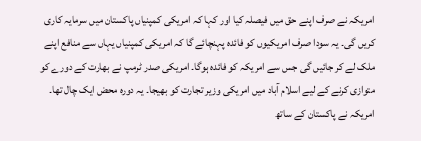امریکہ نے صرف اپنے حق میں فیصلہ کیا اور کہا کہ امریکی کمپنیاں پاکستان میں سرمایہ کاری کریں گی۔ یہ سودا صرف امریکیوں کو فائدہ پہنچائے گا کہ امریکی کمپنیاں یہاں سے منافع اپنے ملک لے کر جائیں گی جس سے امریکہ کو فائدہ ہوگا۔ امریکی صدر ٹرمپ نے بھارت کے دورے کو متوازی کرنے کے لیے اسلام آباد میں امریکی وزیر تجارت کو بھیجا۔ یہ دورہ محض ایک چال تھا۔ امریکہ نے پاکستان کے ساتھ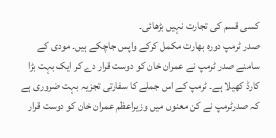کسی قسم کی تجارت نہیں بڑھائی۔
صدر ٹرمپ دورہ بھارت مکمل کرکے واپس جاچکے ہیں۔ مودی کے سامنے صدر ٹرمپ نے عمران خان کو دوست قرار دے کر ایک بہت بڑا کارڈ کھیلا ہے۔ ٹرمپ کے اس جملے کا سفارتی تجزیہ بہت ضروری ہے کہ صدرٹرمپ نے کن معنوں میں وزیراعظم عمران خان کو دوست قرار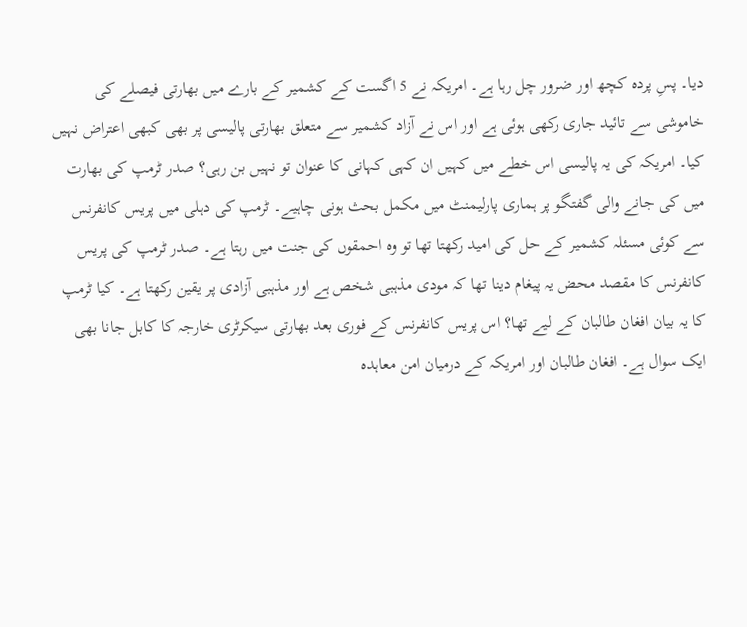دیا۔ پسِ پردہ کچھ اور ضرور چل رہا ہے۔ امریکہ نے 5 اگست کے کشمیر کے بارے میں بھارتی فیصلے کی خاموشی سے تائید جاری رکھی ہوئی ہے اور اس نے آزاد کشمیر سے متعلق بھارتی پالیسی پر بھی کبھی اعتراض نہیں کیا۔ امریکہ کی یہ پالیسی اس خطے میں کہیں ان کہی کہانی کا عنوان تو نہیں بن رہی؟ صدر ٹرمپ کی بھارت میں کی جانے والی گفتگو پر ہماری پارلیمنٹ میں مکمل بحث ہونی چاہیے۔ ٹرمپ کی دہلی میں پریس کانفرنس سے کوئی مسئلہ کشمیر کے حل کی امید رکھتا تھا تو وہ احمقوں کی جنت میں رہتا ہے۔ صدر ٹرمپ کی پریس کانفرنس کا مقصد محض یہ پیغام دینا تھا کہ مودی مذہبی شخص ہے اور مذہبی آزادی پر یقین رکھتا ہے۔ کیا ٹرمپ کا یہ بیان افغان طالبان کے لیے تھا؟ اس پریس کانفرنس کے فوری بعد بھارتی سیکرٹری خارجہ کا کابل جانا بھی ایک سوال ہے۔ افغان طالبان اور امریکہ کے درمیان امن معاہدہ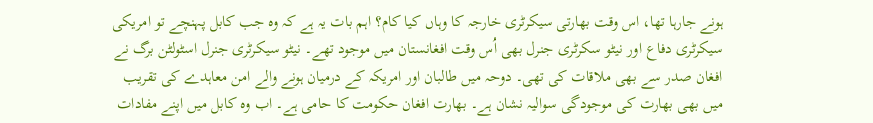ہونے جارہا تھا، اس وقت بھارتی سیکرٹری خارجہ کا وہاں کیا کام؟ اہم بات یہ ہے کہ وہ جب کابل پہنچے تو امریکی سیکرٹری دفاع اور نیٹو سکرٹری جنرل بھی اُس وقت افغانستان میں موجود تھے۔ نیٹو سیکرٹری جنرل اسٹولٹن برگ نے افغان صدر سے بھی ملاقات کی تھی۔ دوحہ میں طالبان اور امریکہ کے درمیان ہونے والے امن معاہدے کی تقریب میں بھی بھارت کی موجودگی سوالیہ نشان ہے۔ بھارت افغان حکومت کا حامی ہے۔ اب وہ کابل میں اپنے مفادات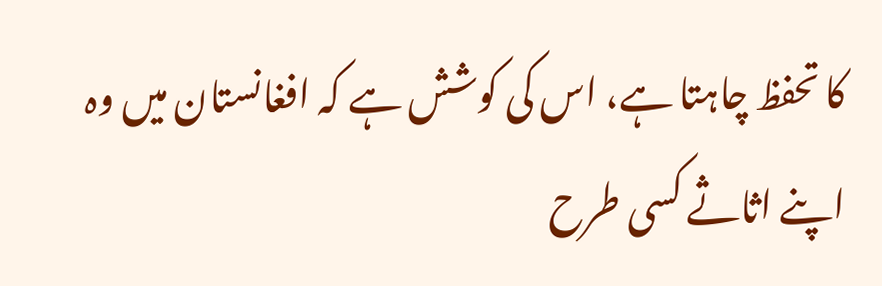کا تحفظ چاہتا ہے، اس کی کوشش ہے کہ افغانستان میں وہ اپنے اثاثے کسی طرح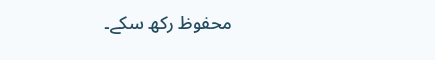محفوظ رکھ سکے۔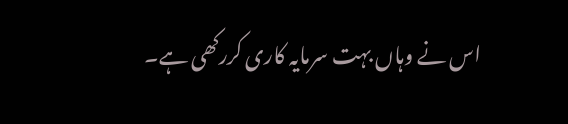اس نے وہاں بہت سرمایہ کاری کررکھی ہے۔